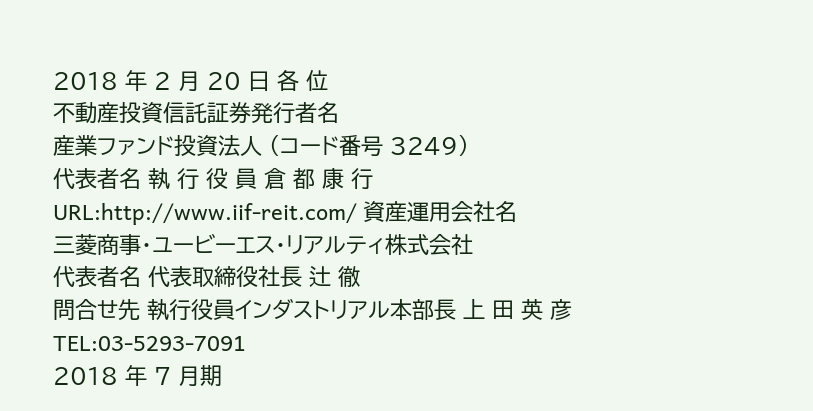2018 年 2 月 20 日 各 位
不動産投資信託証券発行者名
産業ファンド投資法人 (コード番号 3249)
代表者名 執 行 役 員 倉 都 康 行
URL:http://www.iif-reit.com/ 資産運用会社名
三菱商事・ユービーエス・リアルティ株式会社
代表者名 代表取締役社長 辻 徹
問合せ先 執行役員インダストリアル本部長 上 田 英 彦 TEL:03-5293-7091
2018 年 7 月期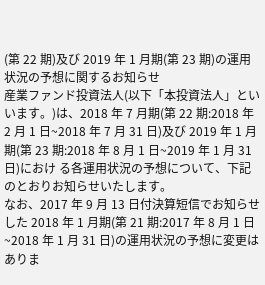(第 22 期)及び 2019 年 1 月期(第 23 期)の運用状況の予想に関するお知らせ
産業ファンド投資法人(以下「本投資法人」といいます。)は、2018 年 7 月期(第 22 期:2018 年 2 月 1 日~2018 年 7 月 31 日)及び 2019 年 1 月期(第 23 期:2018 年 8 月 1 日~2019 年 1 月 31 日)におけ る各運用状況の予想について、下記のとおりお知らせいたします。
なお、2017 年 9 月 13 日付決算短信でお知らせした 2018 年 1 月期(第 21 期:2017 年 8 月 1 日~2018 年 1 月 31 日)の運用状況の予想に変更はありま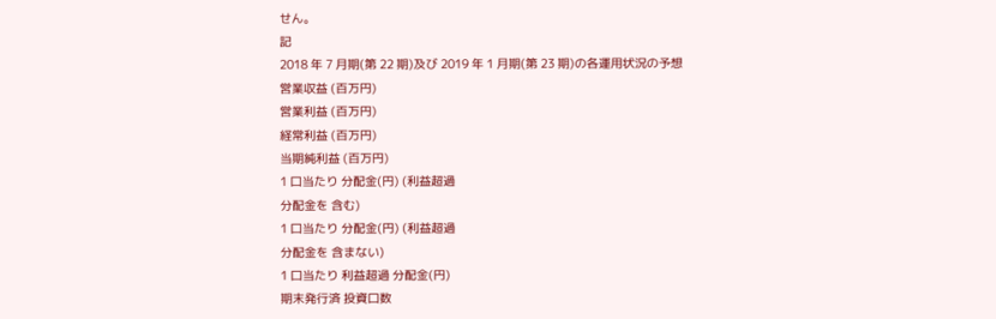せん。
記
2018 年 7 月期(第 22 期)及び 2019 年 1 月期(第 23 期)の各運用状況の予想
営業収益 (百万円)
営業利益 (百万円)
経常利益 (百万円)
当期純利益 (百万円)
1 口当たり 分配金(円) (利益超過
分配金を 含む)
1 口当たり 分配金(円) (利益超過
分配金を 含まない)
1 口当たり 利益超過 分配金(円)
期末発行済 投資口数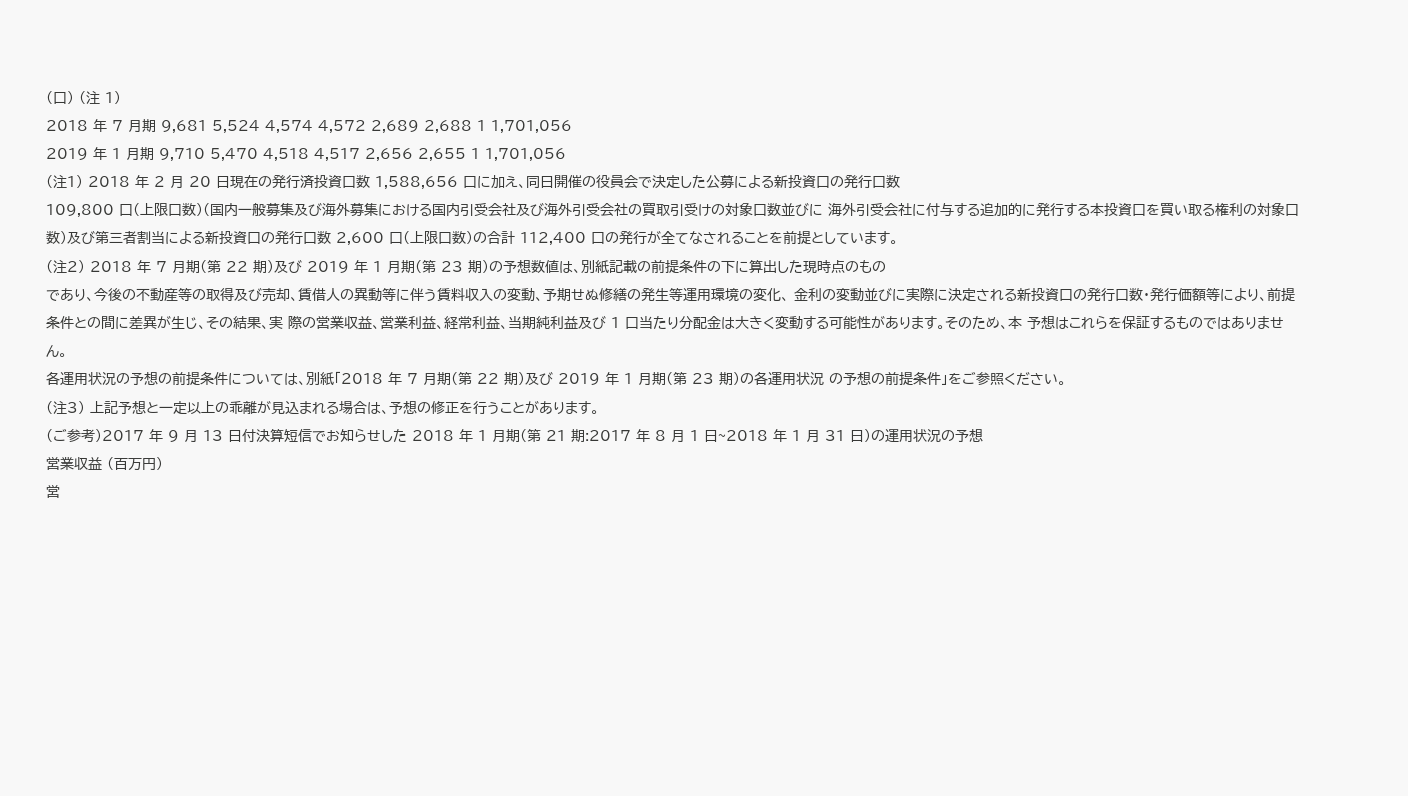(口) (注 1)
2018 年 7 月期 9,681 5,524 4,574 4,572 2,689 2,688 1 1,701,056
2019 年 1 月期 9,710 5,470 4,518 4,517 2,656 2,655 1 1,701,056
(注1) 2018 年 2 月 20 日現在の発行済投資口数 1,588,656 口に加え、同日開催の役員会で決定した公募による新投資口の発行口数
109,800 口(上限口数)(国内一般募集及び海外募集における国内引受会社及び海外引受会社の買取引受けの対象口数並びに 海外引受会社に付与する追加的に発行する本投資口を買い取る権利の対象口数)及び第三者割当による新投資口の発行口数 2,600 口(上限口数)の合計 112,400 口の発行が全てなされることを前提としています。
(注2) 2018 年 7 月期(第 22 期)及び 2019 年 1 月期(第 23 期)の予想数値は、別紙記載の前提条件の下に算出した現時点のもの
であり、今後の不動産等の取得及び売却、賃借人の異動等に伴う賃料収入の変動、予期せぬ修繕の発生等運用環境の変化、 金利の変動並びに実際に決定される新投資口の発行口数・発行価額等により、前提条件との間に差異が生じ、その結果、実 際の営業収益、営業利益、経常利益、当期純利益及び 1 口当たり分配金は大きく変動する可能性があります。そのため、本 予想はこれらを保証するものではありません。
各運用状況の予想の前提条件については、別紙「2018 年 7 月期(第 22 期)及び 2019 年 1 月期(第 23 期)の各運用状況 の予想の前提条件」をご参照ください。
(注3) 上記予想と一定以上の乖離が見込まれる場合は、予想の修正を行うことがあります。
(ご参考)2017 年 9 月 13 日付決算短信でお知らせした 2018 年 1 月期(第 21 期:2017 年 8 月 1 日~2018 年 1 月 31 日)の運用状況の予想
営業収益 (百万円)
営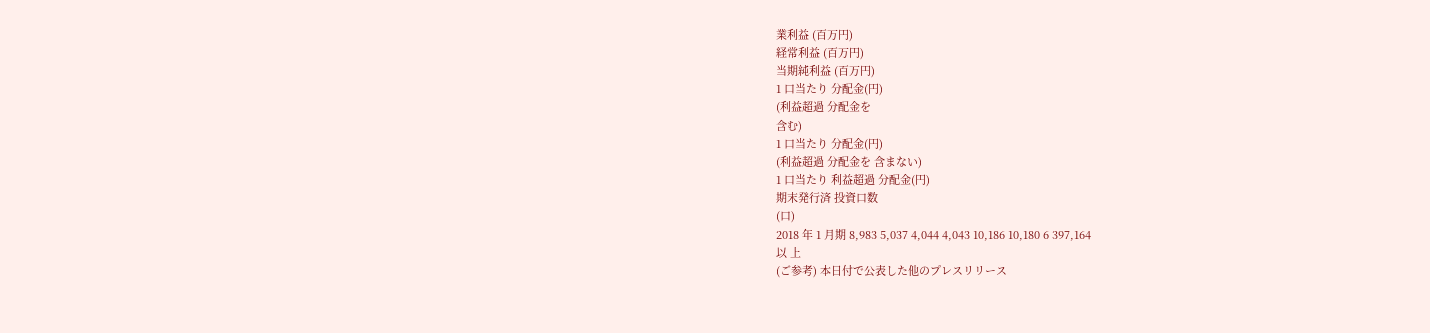業利益 (百万円)
経常利益 (百万円)
当期純利益 (百万円)
1 口当たり 分配金(円)
(利益超過 分配金を
含む)
1 口当たり 分配金(円)
(利益超過 分配金を 含まない)
1 口当たり 利益超過 分配金(円)
期末発行済 投資口数
(口)
2018 年 1 月期 8,983 5,037 4,044 4,043 10,186 10,180 6 397,164
以 上
(ご参考) 本日付で公表した他のプレスリリース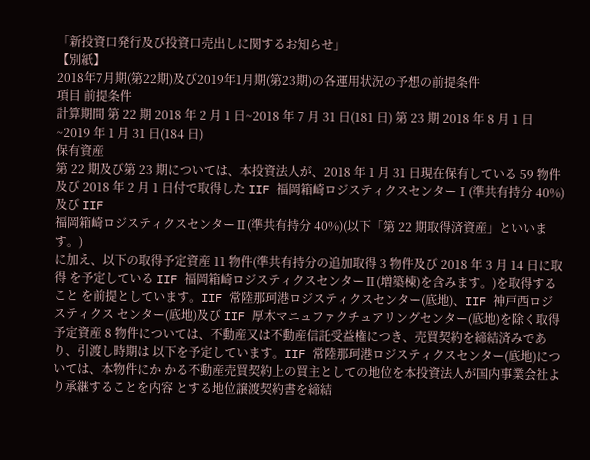「新投資口発行及び投資口売出しに関するお知らせ」
【別紙】
2018年7月期(第22期)及び2019年1月期(第23期)の各運用状況の予想の前提条件
項目 前提条件
計算期間 第 22 期 2018 年 2 月 1 日~2018 年 7 月 31 日(181 日) 第 23 期 2018 年 8 月 1 日~2019 年 1 月 31 日(184 日)
保有資産
第 22 期及び第 23 期については、本投資法人が、2018 年 1 月 31 日現在保有している 59 物件及び 2018 年 2 月 1 日付で取得した IIF 福岡箱崎ロジスティクスセンターⅠ(準共有持分 40%)及び IIF
福岡箱崎ロジスティクスセンターⅡ(準共有持分 40%)(以下「第 22 期取得済資産」といいます。)
に加え、以下の取得予定資産 11 物件(準共有持分の追加取得 3 物件及び 2018 年 3 月 14 日に取得 を予定している IIF 福岡箱崎ロジスティクスセンターⅡ(増築棟)を含みます。)を取得すること を前提としています。IIF 常陸那珂港ロジスティクスセンター(底地)、IIF 神戸西ロジスティクス センター(底地)及び IIF 厚木マニュファクチュアリングセンター(底地)を除く取得予定資産 8 物件については、不動産又は不動産信託受益権につき、売買契約を締結済みであり、引渡し時期は 以下を予定しています。IIF 常陸那珂港ロジスティクスセンター(底地)については、本物件にか かる不動産売買契約上の買主としての地位を本投資法人が国内事業会社より承継することを内容 とする地位譲渡契約書を締結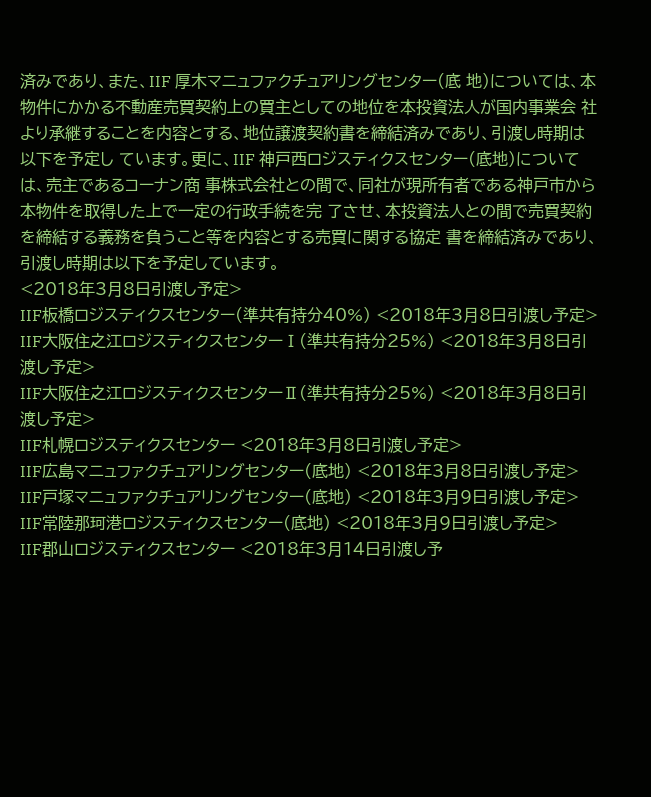済みであり、また、IIF 厚木マニュファクチュアリングセンター(底 地)については、本物件にかかる不動産売買契約上の買主としての地位を本投資法人が国内事業会 社より承継することを内容とする、地位譲渡契約書を締結済みであり、引渡し時期は以下を予定し ています。更に、IIF 神戸西ロジスティクスセンター(底地)については、売主であるコーナン商 事株式会社との間で、同社が現所有者である神戸市から本物件を取得した上で一定の行政手続を完 了させ、本投資法人との間で売買契約を締結する義務を負うこと等を内容とする売買に関する協定 書を締結済みであり、引渡し時期は以下を予定しています。
<2018年3月8日引渡し予定>
IIF板橋ロジスティクスセンター(準共有持分40%) <2018年3月8日引渡し予定>
IIF大阪住之江ロジスティクスセンターⅠ(準共有持分25%) <2018年3月8日引渡し予定>
IIF大阪住之江ロジスティクスセンターⅡ(準共有持分25%) <2018年3月8日引渡し予定>
IIF札幌ロジスティクスセンター <2018年3月8日引渡し予定>
IIF広島マニュファクチュアリングセンター(底地) <2018年3月8日引渡し予定>
IIF戸塚マニュファクチュアリングセンター(底地) <2018年3月9日引渡し予定>
IIF常陸那珂港ロジスティクスセンター(底地) <2018年3月9日引渡し予定>
IIF郡山ロジスティクスセンター <2018年3月14日引渡し予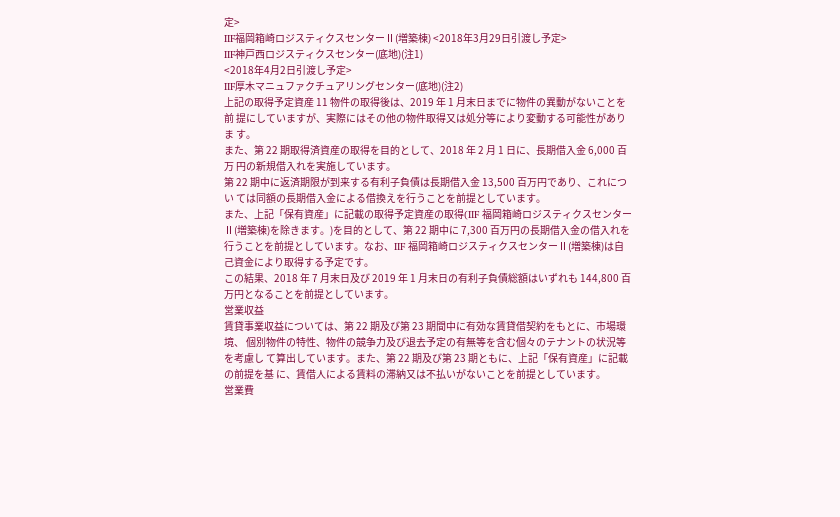定>
IIF福岡箱崎ロジスティクスセンターⅡ(増築棟) <2018年3月29日引渡し予定>
IIF神戸西ロジスティクスセンター(底地)(注1)
<2018年4月2日引渡し予定>
IIF厚木マニュファクチュアリングセンター(底地)(注2)
上記の取得予定資産 11 物件の取得後は、2019 年 1 月末日までに物件の異動がないことを前 提にしていますが、実際にはその他の物件取得又は処分等により変動する可能性がありま す。
また、第 22 期取得済資産の取得を目的として、2018 年 2 月 1 日に、長期借入金 6,000 百万 円の新規借入れを実施しています。
第 22 期中に返済期限が到来する有利子負債は長期借入金 13,500 百万円であり、これについ ては同額の長期借入金による借換えを行うことを前提としています。
また、上記「保有資産」に記載の取得予定資産の取得(IIF 福岡箱崎ロジスティクスセンター Ⅱ(増築棟)を除きます。)を目的として、第 22 期中に 7,300 百万円の長期借入金の借入れを 行うことを前提としています。なお、IIF 福岡箱崎ロジスティクスセンターⅡ(増築棟)は自 己資金により取得する予定です。
この結果、2018 年 7 月末日及び 2019 年 1 月末日の有利子負債総額はいずれも 144,800 百 万円となることを前提としています。
営業収益
賃貸事業収益については、第 22 期及び第 23 期間中に有効な賃貸借契約をもとに、市場環境、 個別物件の特性、物件の競争力及び退去予定の有無等を含む個々のテナントの状況等を考慮し て算出しています。また、第 22 期及び第 23 期ともに、上記「保有資産」に記載の前提を基 に、賃借人による賃料の滞納又は不払いがないことを前提としています。
営業費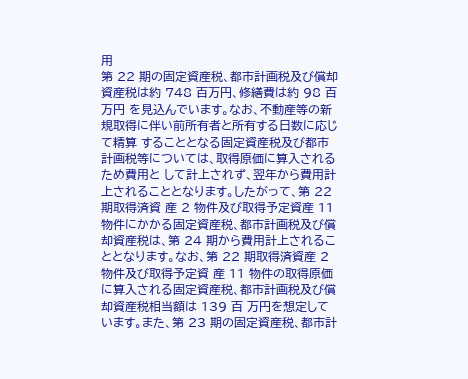用
第 22 期の固定資産税、都市計画税及び償却資産税は約 748 百万円、修繕費は約 98 百万円 を見込んでいます。なお、不動産等の新規取得に伴い前所有者と所有する日数に応じて精算 することとなる固定資産税及び都市計画税等については、取得原価に算入されるため費用と して計上されず、翌年から費用計上されることとなります。したがって、第 22 期取得済資 産 2 物件及び取得予定資産 11 物件にかかる固定資産税、都市計画税及び償却資産税は、第 24 期から費用計上されることとなります。なお、第 22 期取得済資産 2 物件及び取得予定資 産 11 物件の取得原価に算入される固定資産税、都市計画税及び償却資産税相当額は 139 百 万円を想定しています。また、第 23 期の固定資産税、都市計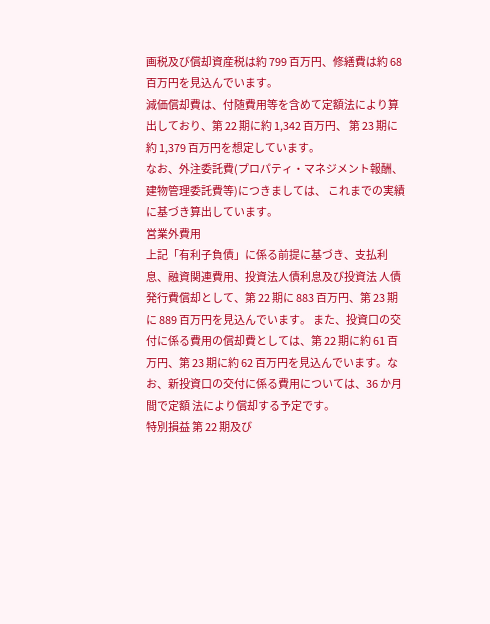画税及び償却資産税は約 799 百万円、修繕費は約 68 百万円を見込んでいます。
減価償却費は、付随費用等を含めて定額法により算出しており、第 22 期に約 1,342 百万円、 第 23 期に約 1,379 百万円を想定しています。
なお、外注委託費(プロパティ・マネジメント報酬、建物管理委託費等)につきましては、 これまでの実績に基づき算出しています。
営業外費用
上記「有利子負債」に係る前提に基づき、支払利息、融資関連費用、投資法人債利息及び投資法 人債発行費償却として、第 22 期に 883 百万円、第 23 期に 889 百万円を見込んでいます。 また、投資口の交付に係る費用の償却費としては、第 22 期に約 61 百万円、第 23 期に約 62 百万円を見込んでいます。なお、新投資口の交付に係る費用については、36 か月間で定額 法により償却する予定です。
特別損益 第 22 期及び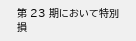第 23 期において特別損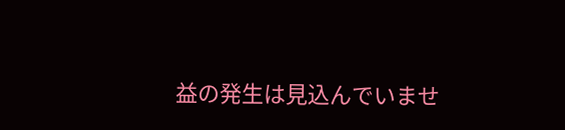益の発生は見込んでいませ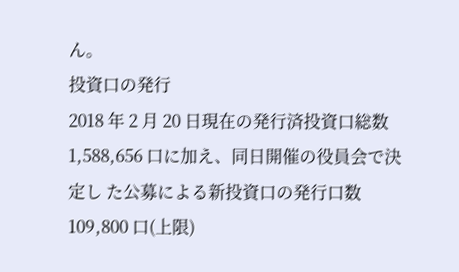ん。
投資口の発行
2018 年 2 月 20 日現在の発行済投資口総数 1,588,656 口に加え、同日開催の役員会で決定し た公募による新投資口の発行口数 109,800 口(上限)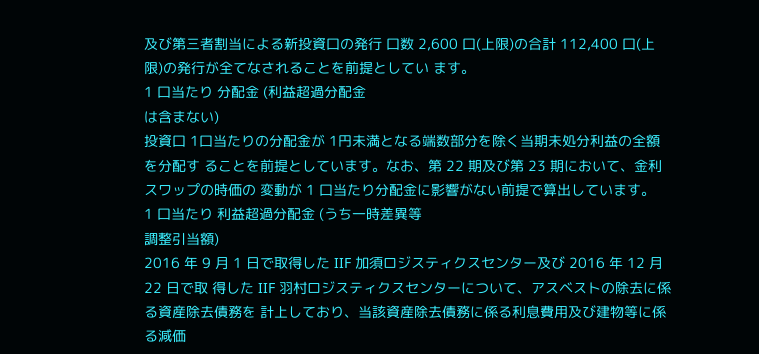及び第三者割当による新投資口の発行 口数 2,600 口(上限)の合計 112,400 口(上限)の発行が全てなされることを前提としてい ます。
1 口当たり 分配金 (利益超過分配金
は含まない)
投資口 1口当たりの分配金が 1円未満となる端数部分を除く当期未処分利益の全額を分配す ることを前提としています。なお、第 22 期及び第 23 期において、金利スワップの時価の 変動が 1 口当たり分配金に影響がない前提で算出しています。
1 口当たり 利益超過分配金 (うち一時差異等
調整引当額)
2016 年 9 月 1 日で取得した IIF 加須ロジスティクスセンター及び 2016 年 12 月 22 日で取 得した IIF 羽村ロジスティクスセンターについて、アスベストの除去に係る資産除去債務を 計上しており、当該資産除去債務に係る利息費用及び建物等に係る減価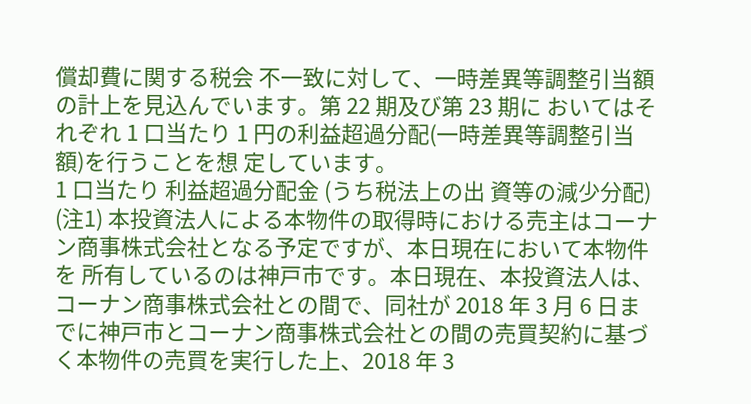償却費に関する税会 不一致に対して、一時差異等調整引当額の計上を見込んでいます。第 22 期及び第 23 期に おいてはそれぞれ 1 口当たり 1 円の利益超過分配(一時差異等調整引当額)を行うことを想 定しています。
1 口当たり 利益超過分配金 (うち税法上の出 資等の減少分配)
(注1) 本投資法人による本物件の取得時における売主はコーナン商事株式会社となる予定ですが、本日現在において本物件を 所有しているのは神戸市です。本日現在、本投資法人は、コーナン商事株式会社との間で、同社が 2018 年 3 月 6 日ま でに神戸市とコーナン商事株式会社との間の売買契約に基づく本物件の売買を実行した上、2018 年 3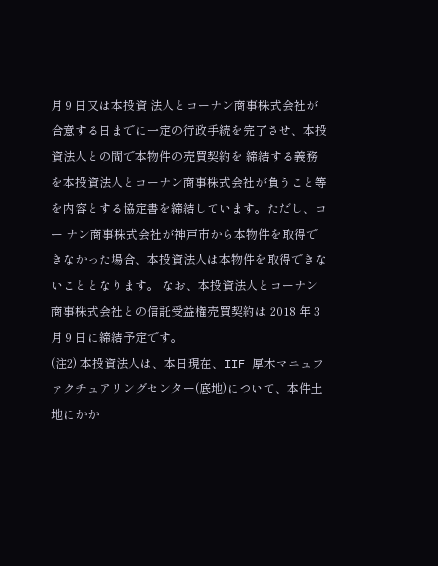月 9 日又は本投資 法人とコーナン商事株式会社が合意する日までに一定の行政手続を完了させ、本投資法人との間で本物件の売買契約を 締結する義務を本投資法人とコーナン商事株式会社が負うこと等を内容とする協定書を締結しています。ただし、コー ナン商事株式会社が神戸市から本物件を取得できなかった場合、本投資法人は本物件を取得できないこととなります。 なお、本投資法人とコーナン商事株式会社との信託受益権売買契約は 2018 年 3 月 9 日に締結予定です。
(注2) 本投資法人は、本日現在、IIF 厚木マニュファクチュアリングセンター(底地)について、本件土地にかか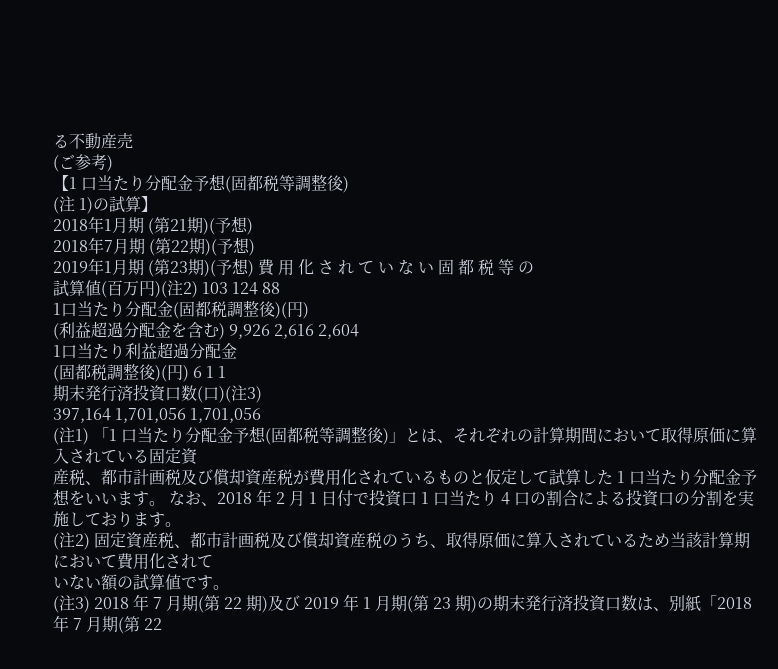る不動産売
(ご参考)
【1 口当たり分配金予想(固都税等調整後)
(注 1)の試算】
2018年1月期 (第21期)(予想)
2018年7月期 (第22期)(予想)
2019年1月期 (第23期)(予想) 費 用 化 さ れ て い な い 固 都 税 等 の
試算値(百万円)(注2) 103 124 88
1口当たり分配金(固都税調整後)(円)
(利益超過分配金を含む) 9,926 2,616 2,604
1口当たり利益超過分配金
(固都税調整後)(円) 6 1 1
期末発行済投資口数(口)(注3)
397,164 1,701,056 1,701,056
(注1) 「1 口当たり分配金予想(固都税等調整後)」とは、それぞれの計算期間において取得原価に算入されている固定資
産税、都市計画税及び償却資産税が費用化されているものと仮定して試算した 1 口当たり分配金予想をいいます。 なお、2018 年 2 月 1 日付で投資口 1 口当たり 4 口の割合による投資口の分割を実施しております。
(注2) 固定資産税、都市計画税及び償却資産税のうち、取得原価に算入されているため当該計算期において費用化されて
いない額の試算値です。
(注3) 2018 年 7 月期(第 22 期)及び 2019 年 1 月期(第 23 期)の期末発行済投資口数は、別紙「2018 年 7 月期(第 22